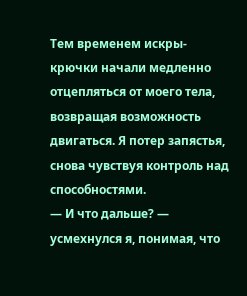Тем временем искры-крючки начали медленно отцепляться от моего тела, возвращая возможность двигаться. Я потер запястья, снова чувствуя контроль над способностями.
— И что дальше? — усмехнулся я, понимая, что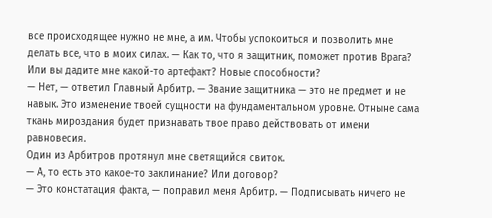все происходящее нужно не мне, а им. Чтобы успокоиться и позволить мне делать все, что в моих силах. — Как то, что я защитник, поможет против Врага? Или вы дадите мне какой-то артефакт? Новые способности?
— Нет, — ответил Главный Арбитр. — Звание защитника — это не предмет и не навык. Это изменение твоей сущности на фундаментальном уровне. Отныне сама ткань мироздания будет признавать твое право действовать от имени равновесия.
Один из Арбитров протянул мне светящийся свиток.
— А, то есть это какое-то заклинание? Или договор?
— Это констатация факта, — поправил меня Арбитр. — Подписывать ничего не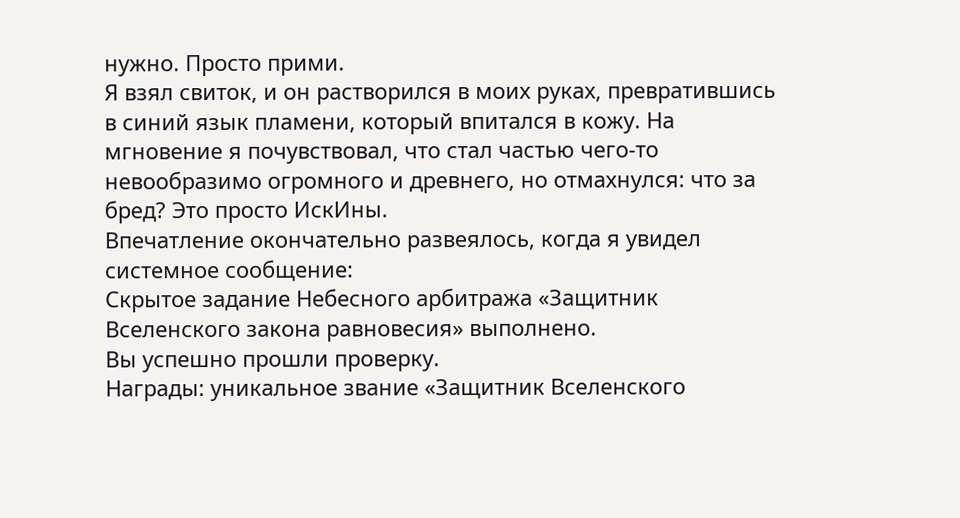нужно. Просто прими.
Я взял свиток, и он растворился в моих руках, превратившись в синий язык пламени, который впитался в кожу. На мгновение я почувствовал, что стал частью чего-то невообразимо огромного и древнего, но отмахнулся: что за бред? Это просто ИскИны.
Впечатление окончательно развеялось, когда я увидел системное сообщение:
Скрытое задание Небесного арбитража «Защитник Вселенского закона равновесия» выполнено.
Вы успешно прошли проверку.
Награды: уникальное звание «Защитник Вселенского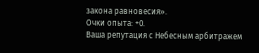закона равновесия».
Очки опыта: +0.
Ваша репутация с Небесным арбитражем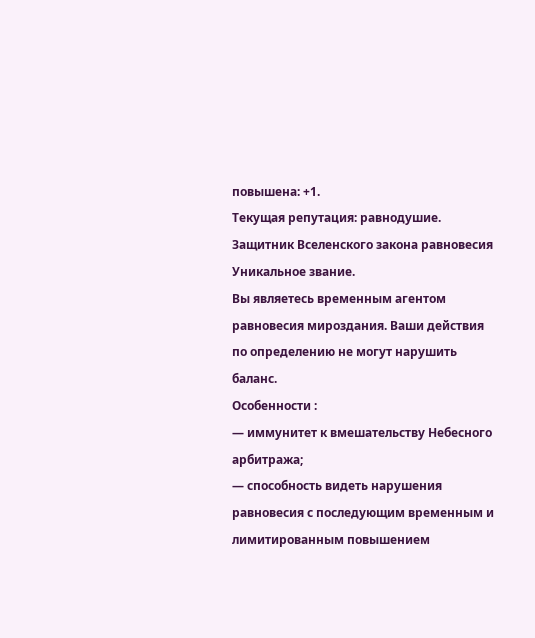повышена: +1.
Текущая репутация: равнодушие.
Защитник Вселенского закона равновесия
Уникальное звание.
Вы являетесь временным агентом равновесия мироздания. Ваши действия по определению не могут нарушить баланс.
Особенности :
— иммунитет к вмешательству Небесного арбитража;
— способность видеть нарушения равновесия с последующим временным и лимитированным повышением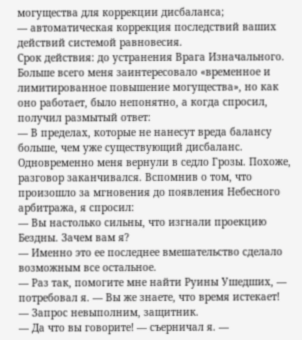могущества для коррекции дисбаланса;
— автоматическая коррекция последствий ваших действий системой равновесия.
Срок действия: до устранения Врага Изначального.
Больше всего меня заинтересовало «временное и лимитированное повышение могущества», но как оно работает, было непонятно, а когда спросил, получил размытый ответ:
— В пределах, которые не нанесут вреда балансу больше, чем уже существующий дисбаланс.
Одновременно меня вернули в седло Грозы. Похоже, разговор заканчивался. Вспомнив о том, что произошло за мгновения до появления Небесного арбитража, я спросил:
— Вы настолько сильны, что изгнали проекцию Бездны. Зачем вам я?
— Именно это ее последнее вмешательство сделало возможным все остальное.
— Раз так, помогите мне найти Руины Ушедших, — потребовал я. — Вы же знаете, что время истекает!
— Запрос невыполним, защитник.
— Да что вы говорите! — съерничал я. —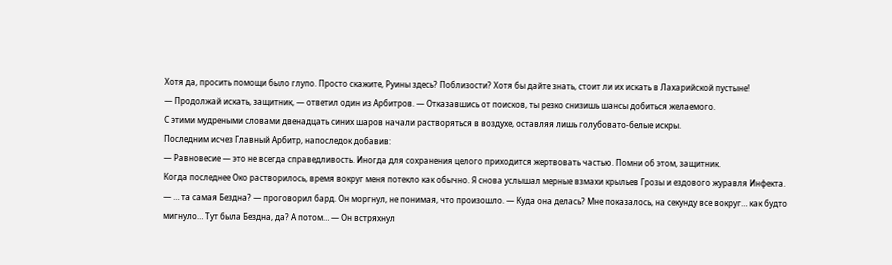Хотя да, просить помощи было глупо. Просто скажите, Руины здесь? Поблизости? Хотя бы дайте знать, стоит ли их искать в Лахарийской пустыне!
— Продолжай искать, защитник, — ответил один из Арбитров. — Отказавшись от поисков, ты резко снизишь шансы добиться желаемого.
С этими мудреными словами двенадцать синих шаров начали растворяться в воздухе, оставляя лишь голубовато-белые искры.
Последним исчез Главный Арбитр, напоследок добавив:
— Равновесие — это не всегда справедливость. Иногда для сохранения целого приходится жертвовать частью. Помни об этом, защитник.
Когда последнее Око растворилось, время вокруг меня потекло как обычно. Я снова услышал мерные взмахи крыльев Грозы и ездового журавля Инфекта.
— … та самая Бездна? — проговорил бард. Он моргнул, не понимая, что произошло. — Куда она делась? Мне показалось, на секунду все вокруг… как будто мигнуло… Тут была Бездна, да? А потом… — Он встряхнул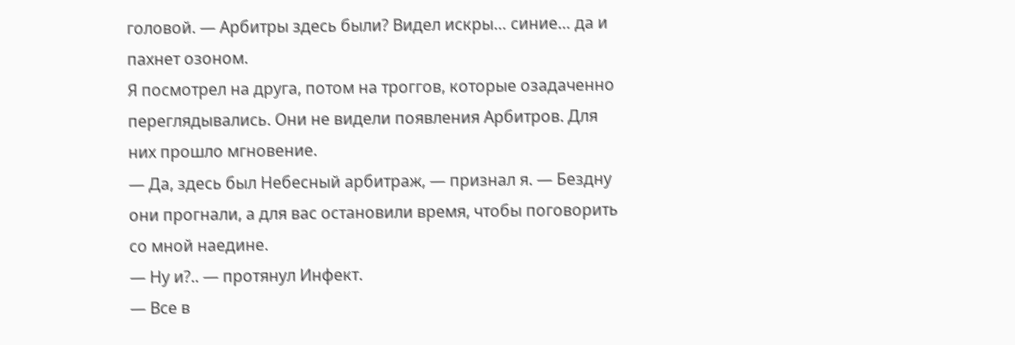головой. — Арбитры здесь были? Видел искры… синие… да и пахнет озоном.
Я посмотрел на друга, потом на троггов, которые озадаченно переглядывались. Они не видели появления Арбитров. Для них прошло мгновение.
— Да, здесь был Небесный арбитраж, — признал я. — Бездну они прогнали, а для вас остановили время, чтобы поговорить со мной наедине.
— Ну и?.. — протянул Инфект.
— Все в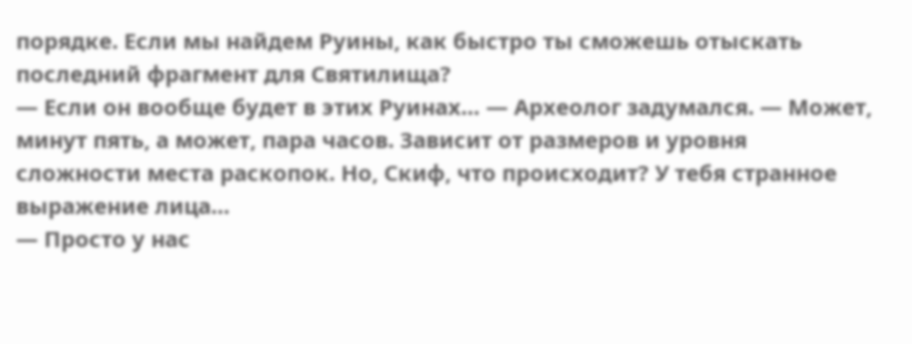порядке. Если мы найдем Руины, как быстро ты сможешь отыскать последний фрагмент для Святилища?
— Если он вообще будет в этих Руинах… — Археолог задумался. — Может, минут пять, а может, пара часов. Зависит от размеров и уровня сложности места раскопок. Но, Скиф, что происходит? У тебя странное выражение лица…
— Просто у нас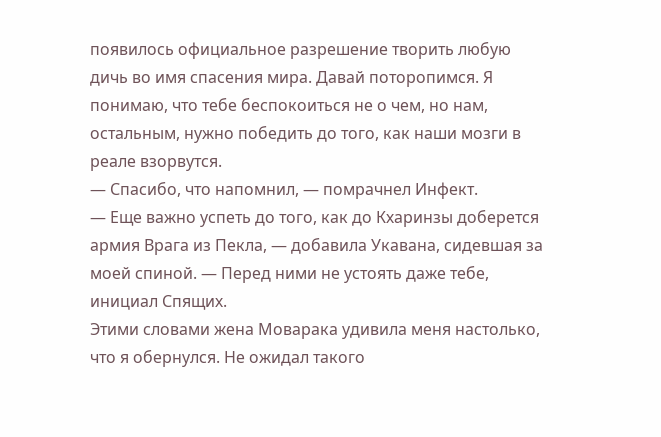появилось официальное разрешение творить любую дичь во имя спасения мира. Давай поторопимся. Я понимаю, что тебе беспокоиться не о чем, но нам, остальным, нужно победить до того, как наши мозги в реале взорвутся.
— Спасибо, что напомнил, — помрачнел Инфект.
— Еще важно успеть до того, как до Кхаринзы доберется армия Врага из Пекла, — добавила Укавана, сидевшая за моей спиной. — Перед ними не устоять даже тебе, инициал Спящих.
Этими словами жена Моварака удивила меня настолько, что я обернулся. Не ожидал такого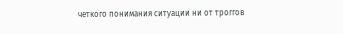четкого понимания ситуации ни от троггов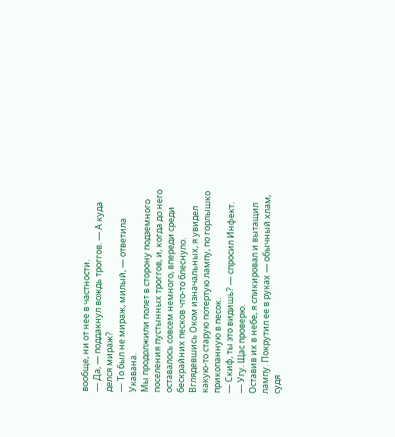вообще, ни от нее в частности.
— Да, — поддакнул вождь троггов. — А куда делся мираж?
— То был не мираж, милый, — ответила Укавана.
Мы продолжили полет в сторону подземного поселения пустынных троггов, и, когда до него оставалось совсем немного, впереди среди бескрайних песков что-то блеснуло.
Вглядевшись Оком изначальных, я увидел какую-то старую потертую лампу, по горлышко прикопанную в песок.
— Скиф, ты это видишь? — спросил Инфект.
— Угу. Щас проверю.
Оставив их в небе, я спикировал и вытащил лампу. Покрутил ее в руках — обычный хлам, судя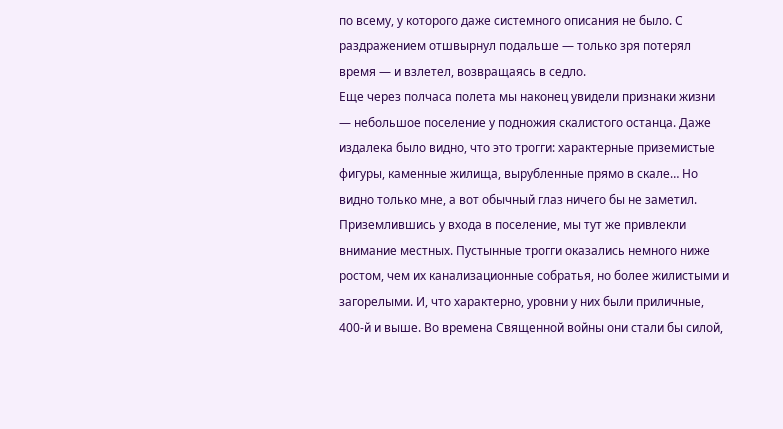по всему, у которого даже системного описания не было. С раздражением отшвырнул подальше — только зря потерял время — и взлетел, возвращаясь в седло.
Еще через полчаса полета мы наконец увидели признаки жизни — небольшое поселение у подножия скалистого останца. Даже издалека было видно, что это трогги: характерные приземистые фигуры, каменные жилища, вырубленные прямо в скале… Но видно только мне, а вот обычный глаз ничего бы не заметил.
Приземлившись у входа в поселение, мы тут же привлекли внимание местных. Пустынные трогги оказались немного ниже ростом, чем их канализационные собратья, но более жилистыми и загорелыми. И, что характерно, уровни у них были приличные, 400-й и выше. Во времена Священной войны они стали бы силой,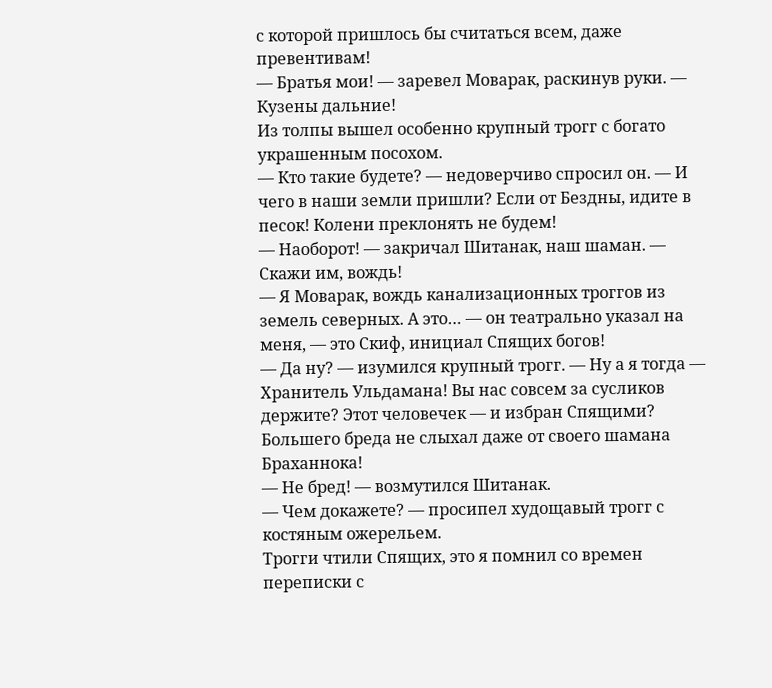с которой пришлось бы считаться всем, даже превентивам!
— Братья мои! — заревел Моварак, раскинув руки. — Кузены дальние!
Из толпы вышел особенно крупный трогг с богато украшенным посохом.
— Кто такие будете? — недоверчиво спросил он. — И чего в наши земли пришли? Если от Бездны, идите в песок! Колени преклонять не будем!
— Наоборот! — закричал Шитанак, наш шаман. — Скажи им, вождь!
— Я Моварак, вождь канализационных троггов из земель северных. А это… — он театрально указал на меня, — это Скиф, инициал Спящих богов!
— Да ну? — изумился крупный трогг. — Ну а я тогда — Хранитель Ульдамана! Вы нас совсем за сусликов держите? Этот человечек — и избран Спящими? Большего бреда не слыхал даже от своего шамана Браханнока!
— Не бред! — возмутился Шитанак.
— Чем докажете? — просипел худощавый трогг с костяным ожерельем.
Трогги чтили Спящих, это я помнил со времен переписки с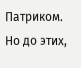Патриком. Но до этих,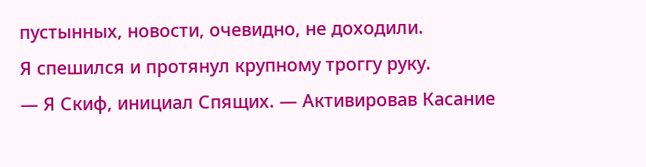пустынных, новости, очевидно, не доходили.
Я спешился и протянул крупному троггу руку.
— Я Скиф, инициал Спящих. — Активировав Касание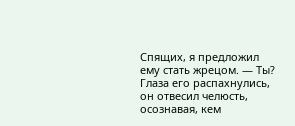Спящих, я предложил ему стать жрецом. — Ты?
Глаза его распахнулись, он отвесил челюсть, осознавая, кем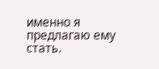именно я предлагаю ему стать.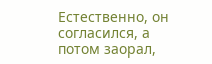Естественно, он согласился, а потом заорал,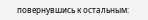повернувшись к остальным: